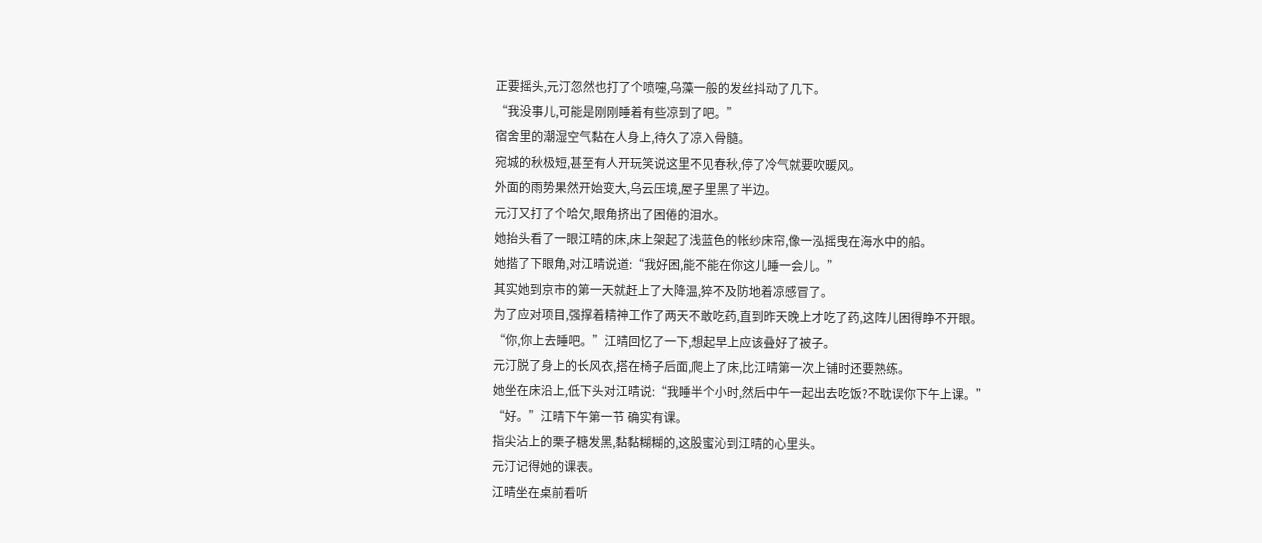正要摇头,元汀忽然也打了个喷嚏,乌藻一般的发丝抖动了几下。
“我没事儿,可能是刚刚睡着有些凉到了吧。”
宿舍里的潮湿空气黏在人身上,待久了凉入骨髓。
宛城的秋极短,甚至有人开玩笑说这里不见春秋,停了冷气就要吹暖风。
外面的雨势果然开始变大,乌云压境,屋子里黑了半边。
元汀又打了个哈欠,眼角挤出了困倦的泪水。
她抬头看了一眼江晴的床,床上架起了浅蓝色的帐纱床帘,像一泓摇曳在海水中的船。
她揩了下眼角,对江晴说道:“我好困,能不能在你这儿睡一会儿。”
其实她到京市的第一天就赶上了大降温,猝不及防地着凉感冒了。
为了应对项目,强撑着精神工作了两天不敢吃药,直到昨天晚上才吃了药,这阵儿困得睁不开眼。
“你,你上去睡吧。”江晴回忆了一下,想起早上应该叠好了被子。
元汀脱了身上的长风衣,搭在椅子后面,爬上了床,比江晴第一次上铺时还要熟练。
她坐在床沿上,低下头对江晴说:“我睡半个小时,然后中午一起出去吃饭?不耽误你下午上课。”
“好。”江晴下午第一节 确实有课。
指尖沾上的栗子糖发黑,黏黏糊糊的,这股蜜沁到江晴的心里头。
元汀记得她的课表。
江晴坐在桌前看听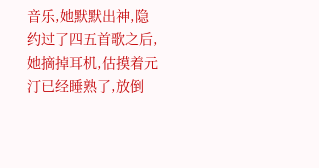音乐,她默默出神,隐约过了四五首歌之后,她摘掉耳机,估摸着元汀已经睡熟了,放倒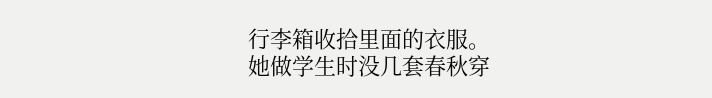行李箱收拾里面的衣服。
她做学生时没几套春秋穿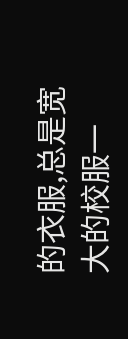的衣服,总是宽大的校服一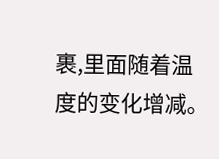裹,里面随着温度的变化增减。